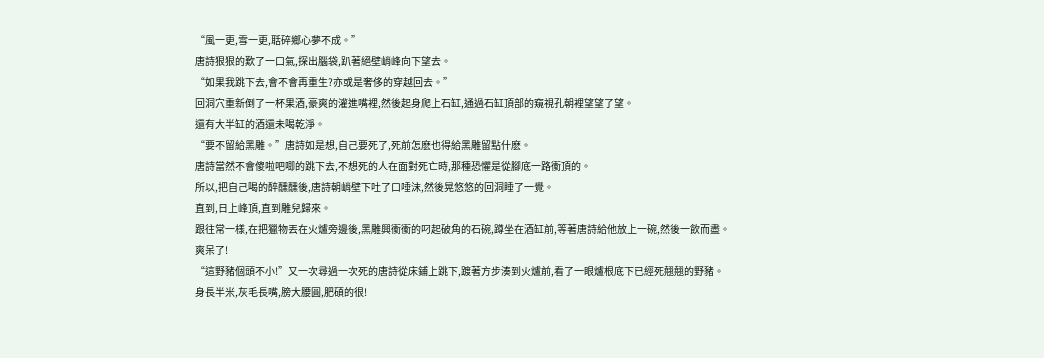“風一更,雪一更,聒碎鄉心夢不成。”
唐詩狠狠的歎了一口氣,探出腦袋,趴著絕壁峭峰向下望去。
“如果我跳下去,會不會再重生?亦或是奢侈的穿越回去。”
回洞穴重新倒了一杯果酒,豪爽的灌進嘴裡,然後起身爬上石缸,通過石缸頂部的窺視孔朝裡望望了望。
還有大半缸的酒還未喝乾淨。
“要不留給黑雕。”唐詩如是想,自己要死了,死前怎麽也得給黑雕留點什麽。
唐詩當然不會傻啦吧唧的跳下去,不想死的人在面對死亡時,那種恐懼是從腳底一路衝頂的。
所以,把自己喝的醉醺醺後,唐詩朝峭壁下吐了口唾沫,然後晃悠悠的回洞睡了一覺。
直到,日上峰頂,直到雕兒歸來。
跟往常一樣,在把獵物丟在火爐旁邊後,黑雕興衝衝的叼起破角的石碗,蹲坐在酒缸前,等著唐詩給他放上一碗,然後一飲而盡。
爽呆了!
“這野豬個頭不小!”又一次尋過一次死的唐詩從床鋪上跳下,踱著方步湊到火爐前,看了一眼爐根底下已經死翹翹的野豬。
身長半米,灰毛長嘴,膀大腰圓,肥碩的很!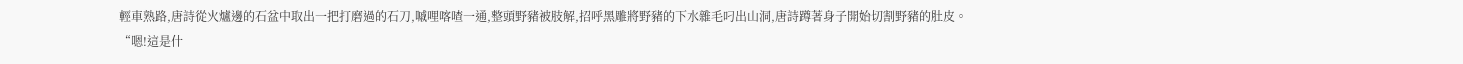輕車熟路,唐詩從火爐邊的石盆中取出一把打磨過的石刀,嘁哩喀喳一通,整頭野豬被肢解,招呼黑雕將野豬的下水雜毛叼出山洞,唐詩蹲著身子開始切割野豬的肚皮。
“嗯!這是什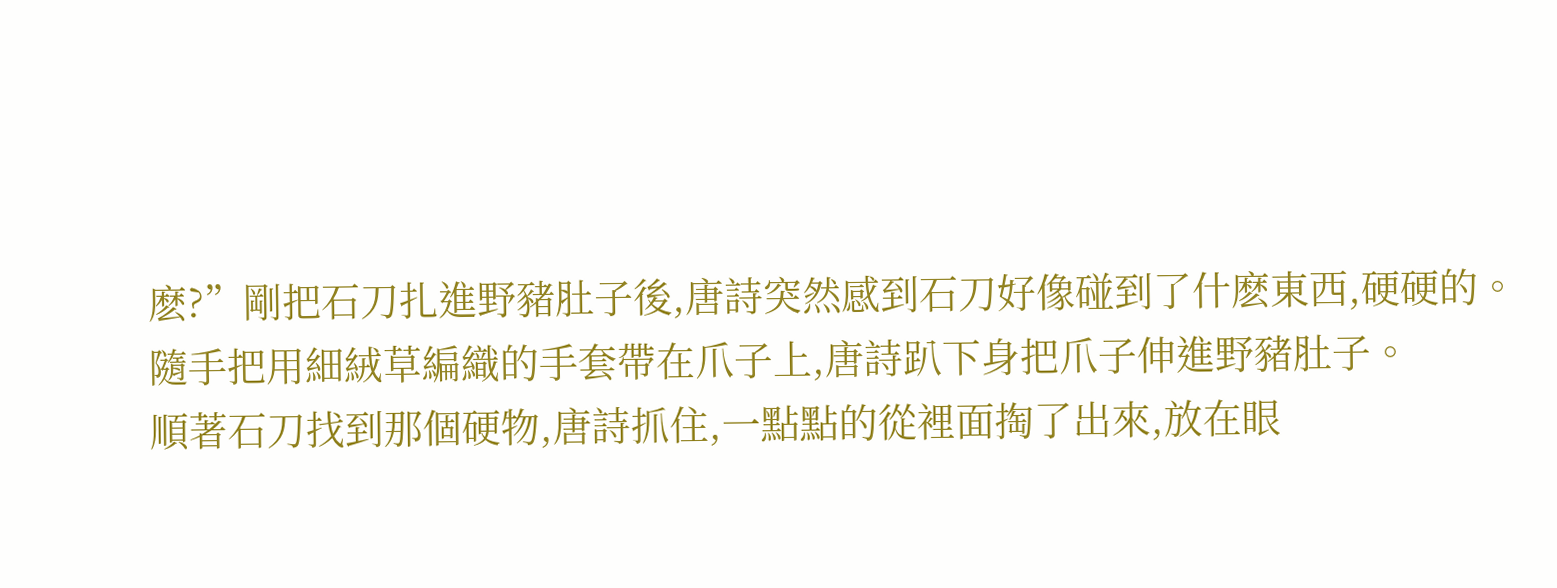麽?”剛把石刀扎進野豬肚子後,唐詩突然感到石刀好像碰到了什麽東西,硬硬的。
隨手把用細絨草編織的手套帶在爪子上,唐詩趴下身把爪子伸進野豬肚子。
順著石刀找到那個硬物,唐詩抓住,一點點的從裡面掏了出來,放在眼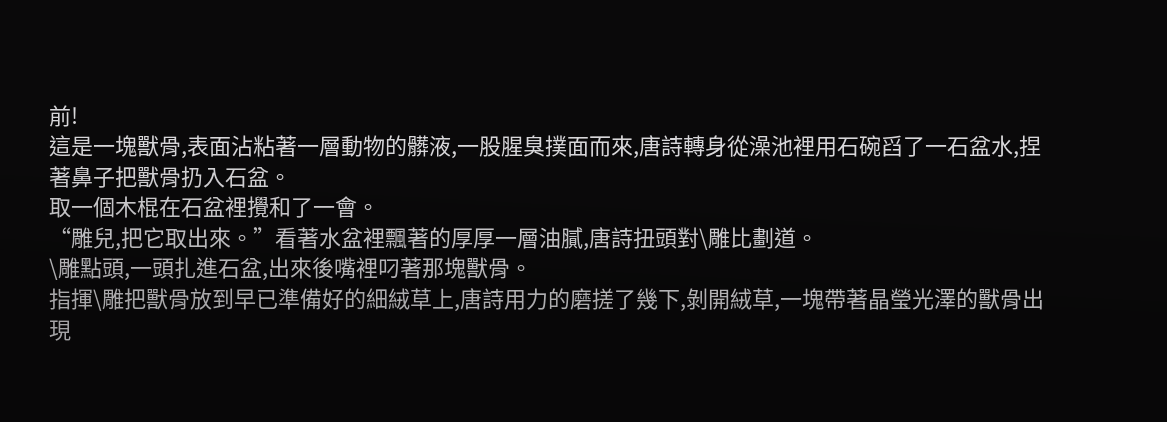前!
這是一塊獸骨,表面沾粘著一層動物的髒液,一股腥臭撲面而來,唐詩轉身從澡池裡用石碗舀了一石盆水,捏著鼻子把獸骨扔入石盆。
取一個木棍在石盆裡攪和了一會。
“雕兒,把它取出來。”看著水盆裡飄著的厚厚一層油膩,唐詩扭頭對\雕比劃道。
\雕點頭,一頭扎進石盆,出來後嘴裡叼著那塊獸骨。
指揮\雕把獸骨放到早已準備好的細絨草上,唐詩用力的磨搓了幾下,剝開絨草,一塊帶著晶瑩光澤的獸骨出現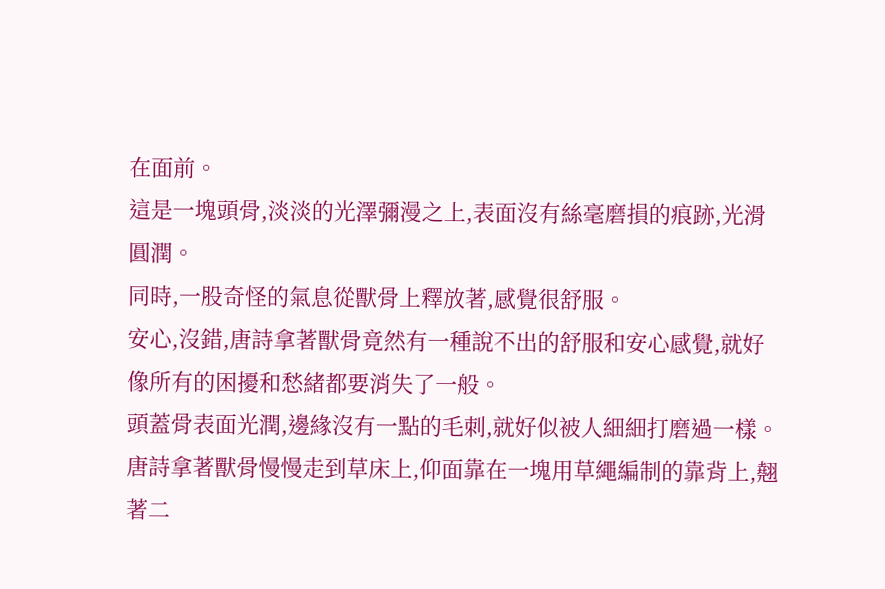在面前。
這是一塊頭骨,淡淡的光澤彌漫之上,表面沒有絲毫磨損的痕跡,光滑圓潤。
同時,一股奇怪的氣息從獸骨上釋放著,感覺很舒服。
安心,沒錯,唐詩拿著獸骨竟然有一種說不出的舒服和安心感覺,就好像所有的困擾和愁緒都要消失了一般。
頭蓋骨表面光潤,邊緣沒有一點的毛刺,就好似被人細細打磨過一樣。
唐詩拿著獸骨慢慢走到草床上,仰面靠在一塊用草繩編制的靠背上,翹著二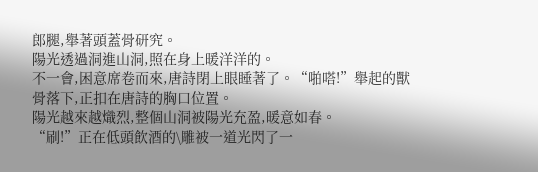郎腿,舉著頭蓋骨研究。
陽光透過洞進山洞,照在身上暖洋洋的。
不一會,困意席卷而來,唐詩閉上眼睡著了。“啪嗒!”舉起的獸骨落下,正扣在唐詩的胸口位置。
陽光越來越熾烈,整個山洞被陽光充盈,暖意如春。
“刷!”正在低頭飲酒的\雕被一道光閃了一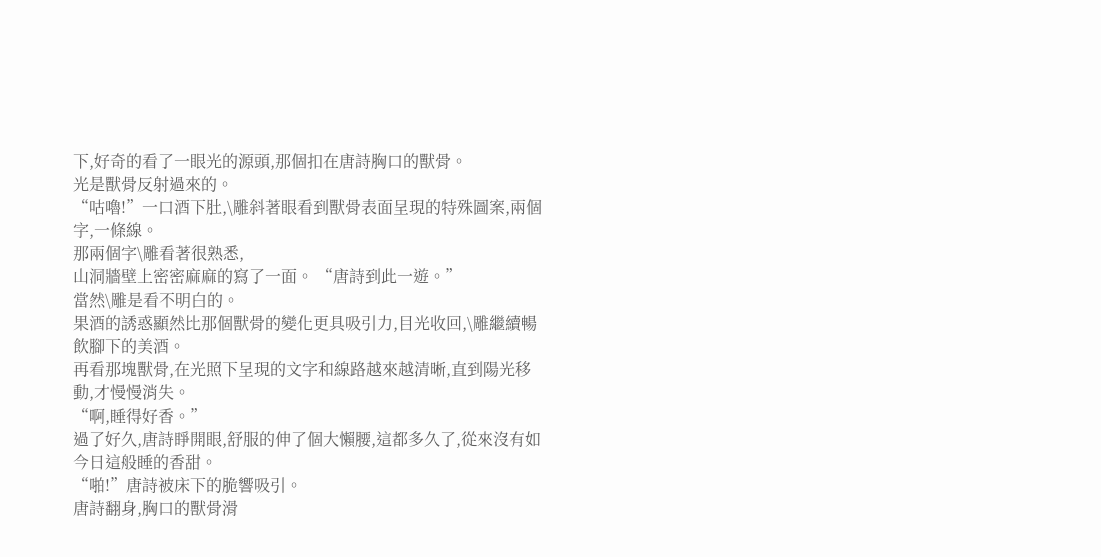下,好奇的看了一眼光的源頭,那個扣在唐詩胸口的獸骨。
光是獸骨反射過來的。
“咕嚕!”一口酒下肚,\雕斜著眼看到獸骨表面呈現的特殊圖案,兩個字,一條線。
那兩個字\雕看著很熟悉,
山洞牆壁上密密麻麻的寫了一面。 “唐詩到此一遊。”
當然\雕是看不明白的。
果酒的誘惑顯然比那個獸骨的變化更具吸引力,目光收回,\雕繼續暢飲腳下的美酒。
再看那塊獸骨,在光照下呈現的文字和線路越來越清晰,直到陽光移動,才慢慢消失。
“啊,睡得好香。”
過了好久,唐詩睜開眼,舒服的伸了個大懶腰,這都多久了,從來沒有如今日這般睡的香甜。
“啪!”唐詩被床下的脆響吸引。
唐詩翻身,胸口的獸骨滑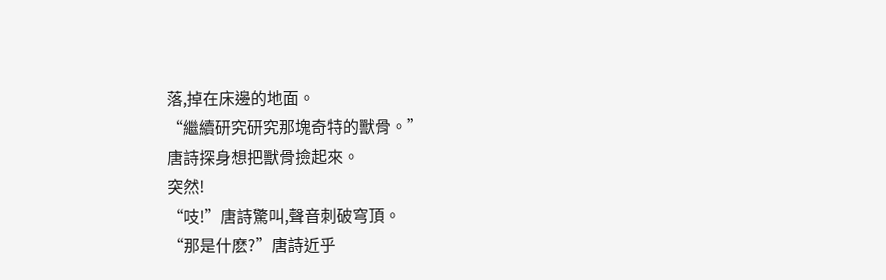落,掉在床邊的地面。
“繼續研究研究那塊奇特的獸骨。”
唐詩探身想把獸骨撿起來。
突然!
“吱!”唐詩驚叫,聲音刺破穹頂。
“那是什麽?”唐詩近乎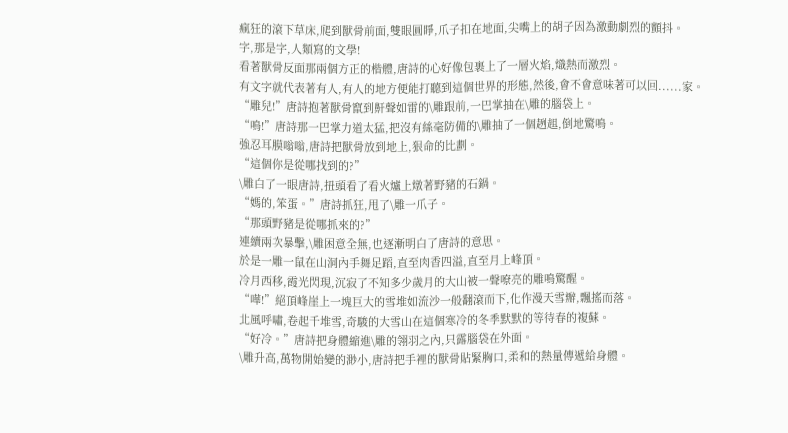瘋狂的滾下草床,爬到獸骨前面,雙眼圓睜,爪子扣在地面,尖嘴上的胡子因為激動劇烈的顫抖。
字,那是字,人類寫的文學!
看著獸骨反面那兩個方正的楷體,唐詩的心好像包裹上了一層火焰,熾熱而激烈。
有文字就代表著有人,有人的地方便能打聽到這個世界的形態,然後,會不會意味著可以回......家。
“雕兒!”唐詩抱著獸骨竄到鼾聲如雷的\雕跟前,一巴掌抽在\雕的腦袋上。
“鳴!”唐詩那一巴掌力道太猛,把沒有絲毫防備的\雕抽了一個趔趄,倒地驚鳴。
強忍耳膜嗡嗡,唐詩把獸骨放到地上,狠命的比劃。
“這個你是從哪找到的?”
\雕白了一眼唐詩,扭頭看了看火爐上燉著野豬的石鍋。
“媽的,笨蛋。”唐詩抓狂,甩了\雕一爪子。
“那頭野豬是從哪抓來的?”
連續兩次暴擊,\雕困意全無,也逐漸明白了唐詩的意思。
於是一雕一鼠在山洞內手舞足蹈,直至肉香四溢,直至月上峰頂。
冷月西移,霞光閃現,沉寂了不知多少歲月的大山被一聲嘹亮的雕鳴驚醒。
“嘩!”絕頂峰崖上一塊巨大的雪堆如流沙一般翻滾而下,化作漫天雪瓣,飄搖而落。
北風呼嘯,卷起千堆雪,奇駿的大雪山在這個寒冷的冬季默默的等待春的複蘇。
“好冷。”唐詩把身體縮進\雕的翎羽之內,只露腦袋在外面。
\雕升高,萬物開始變的渺小,唐詩把手裡的獸骨貼緊胸口,柔和的熱量傳遞給身體。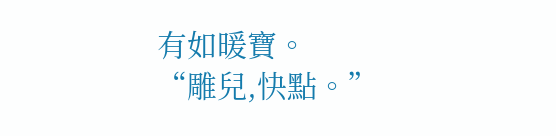有如暖寶。
“雕兒,快點。”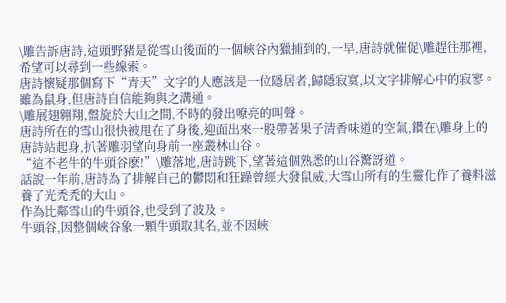\雕告訴唐詩,這頭野豬是從雪山後面的一個峽谷內獵捕到的,一早,唐詩就催促\雕趕往那裡,希望可以尋到一些線索。
唐詩懷疑那個寫下“青天”文字的人應該是一位隱居者,歸隱寂寞,以文字排解心中的寂寥。
雖為鼠身,但唐詩自信能夠與之溝通。
\雕展翅翱翔,盤旋於大山之間,不時的發出嘹亮的叫聲。
唐詩所在的雪山很快被甩在了身後,迎面出來一股帶著果子清香味道的空氣,鑽在\雕身上的唐詩站起身,扒著雕羽望向身前一座叢林山谷。
“這不老牛的牛頭谷麽!”\雕落地,唐詩跳下,望著這個熟悉的山谷驚訝道。
話說一年前,唐詩為了排解自己的鬱悶和狂躁曾經大發鼠威,大雪山所有的生靈化作了養料滋養了光禿禿的大山。
作為比鄰雪山的牛頭谷,也受到了波及。
牛頭谷,因整個峽谷象一顆牛頭取其名,並不因峽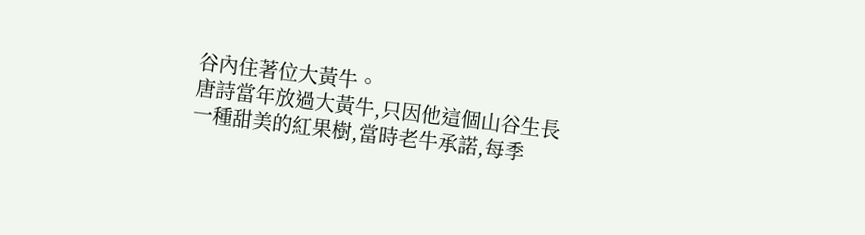谷內住著位大黃牛。
唐詩當年放過大黃牛,只因他這個山谷生長一種甜美的紅果樹,當時老牛承諾,每季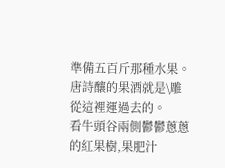準備五百斤那種水果。
唐詩釀的果酒就是\雕從這裡運過去的。
看牛頭谷兩側鬱鬱蔥蔥的紅果樹,果肥汁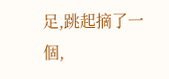足,跳起摘了一個,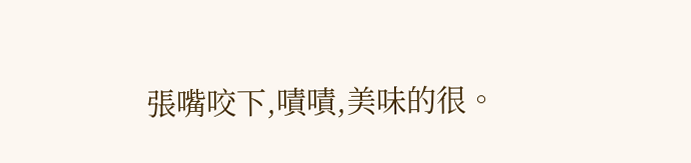張嘴咬下,嘖嘖,美味的很。